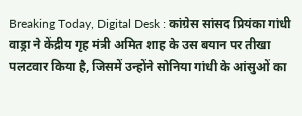Breaking Today, Digital Desk : कांग्रेस सांसद प्रियंका गांधी वाड्रा ने केंद्रीय गृह मंत्री अमित शाह के उस बयान पर तीखा पलटवार किया है, जिसमें उन्होंने सोनिया गांधी के आंसुओं का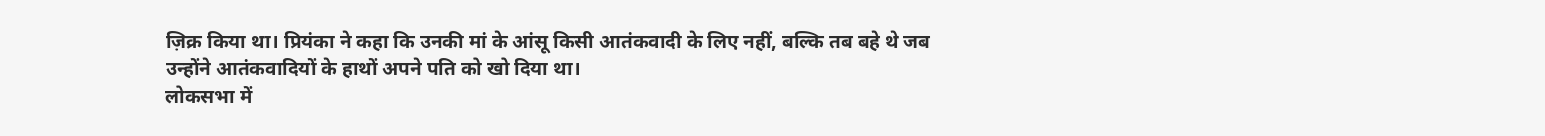ज़िक्र किया था। प्रियंका ने कहा कि उनकी मां के आंसू किसी आतंकवादी के लिए नहीं, बल्कि तब बहे थे जब उन्होंने आतंकवादियों के हाथों अपने पति को खो दिया था।
लोकसभा में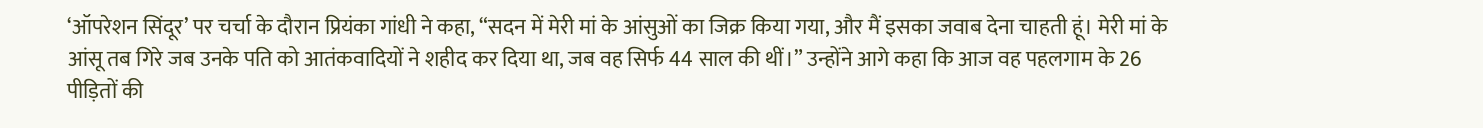‘ऑपरेशन सिंदूर’ पर चर्चा के दौरान प्रियंका गांधी ने कहा, “सदन में मेरी मां के आंसुओं का जिक्र किया गया, और मैं इसका जवाब देना चाहती हूं। मेरी मां के आंसू तब गिरे जब उनके पति को आतंकवादियों ने शहीद कर दिया था, जब वह सिर्फ 44 साल की थीं।” उन्होंने आगे कहा कि आज वह पहलगाम के 26 पीड़ितों की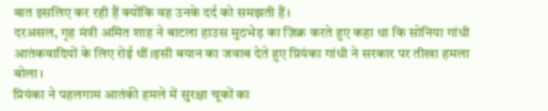बात इसलिए कर रही हैं क्योंकि वह उनके दर्द को समझती हैं।
दरअसल, गृह मंत्री अमित शाह ने बाटला हाउस मुठभेड़ का ज़िक्र करते हुए कहा था कि सोनिया गांधी आतंकवादियों के लिए रोई थीं।इसी बयान का जवाब देते हुए प्रियंका गांधी ने सरकार पर तीखा हमला बोला।
प्रियंका ने पहलगाम आतंकी हमले में सुरक्षा चूकों का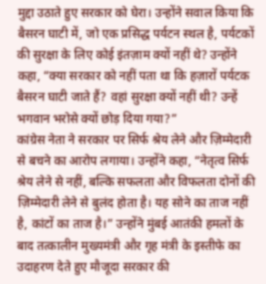मुद्दा उठाते हुए सरकार को घेरा। उन्होंने सवाल किया कि बैसरन घाटी में, जो एक प्रसिद्ध पर्यटन स्थल है, पर्यटकों की सुरक्षा के लिए कोई इंतज़ाम क्यों नहीं थे? उन्होंने कहा, “क्या सरकार को नहीं पता था कि हज़ारों पर्यटक बैसरन घाटी जाते हैं? वहां सुरक्षा क्यों नहीं थी? उन्हें भगवान भरोसे क्यों छोड़ दिया गया?”
कांग्रेस नेता ने सरकार पर सिर्फ श्रेय लेने और ज़िम्मेदारी से बचने का आरोप लगाया। उन्होंने कहा, “नेतृत्व सिर्फ श्रेय लेने से नहीं, बल्कि सफलता और विफलता दोनों की ज़िम्मेदारी लेने से बुलंद होता है। यह सोने का ताज नहीं है, कांटों का ताज है।” उन्होंने मुंबई आतंकी हमलों के बाद तत्कालीन मुख्यमंत्री और गृह मंत्री के इस्तीफे का उदाहरण देते हुए मौजूदा सरकार की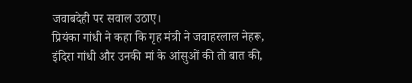जवाबदेही पर सवाल उठाए।
प्रियंका गांधी ने कहा कि गृह मंत्री ने जवाहरलाल नेहरू, इंदिरा गांधी और उनकी मां के आंसुओं की तो बात की,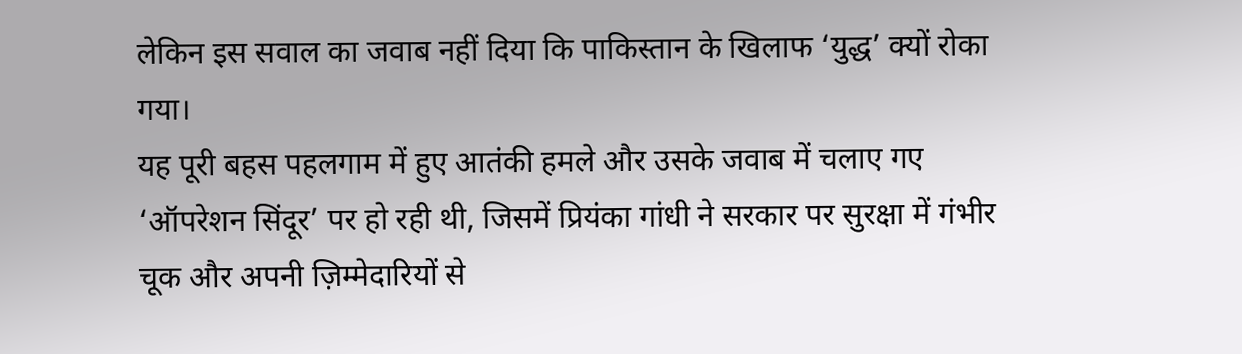लेकिन इस सवाल का जवाब नहीं दिया कि पाकिस्तान के खिलाफ ‘युद्ध’ क्यों रोका गया।
यह पूरी बहस पहलगाम में हुए आतंकी हमले और उसके जवाब में चलाए गए ‘ऑपरेशन सिंदूर’ पर हो रही थी, जिसमें प्रियंका गांधी ने सरकार पर सुरक्षा में गंभीर चूक और अपनी ज़िम्मेदारियों से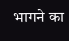भागने का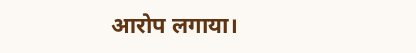आरोप लगाया।